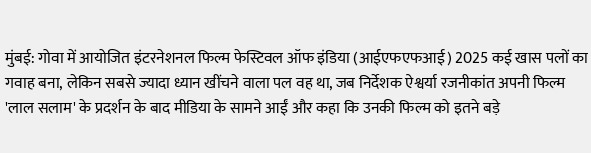मुंबई: गोवा में आयोजित इंटरनेशनल फिल्म फेस्टिवल ऑफ इंडिया (आईएफएफआई) 2025 कई खास पलों का गवाह बना, लेकिन सबसे ज्यादा ध्यान खींचने वाला पल वह था, जब निर्देशक ऐश्वर्या रजनीकांत अपनी फिल्म 'लाल सलाम' के प्रदर्शन के बाद मीडिया के सामने आईं और कहा कि उनकी फिल्म को इतने बड़े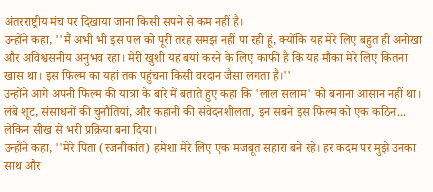अंतरराष्ट्रीय मंच पर दिखाया जाना किसी सपने से कम नहीं है।
उन्होंने कहा, ''मैं अभी भी इस पल को पूरी तरह समझ नहीं पा रही हूं, क्योंकि यह मेरे लिए बहुत ही अनोखा और अविश्वसनीय अनुभव रहा। मेरी खुशी यह बयां करने के लिए काफी है कि यह मौका मेरे लिए कितना खास था। इस फिल्म का यहां तक पहुंचना किसी वरदान जैसा लगता है।''
उन्होंने आगे अपनी फिल्म की यात्रा के बारे में बताते हुए कहा कि 'लाल सलाम' को बनाना आसान नहीं था। लंबे शूट, संसाधनों की चुनौतियां, और कहानी की संवेदनशीलता, इन सबने इस फिल्म को एक कठिन... लेकिन सीख से भरी प्रक्रिया बना दिया।
उन्होंने कहा, ''मेरे पिता (रजनीकांत) हमेशा मेरे लिए एक मजबूत सहारा बने रहे। हर कदम पर मुझे उनका साथ और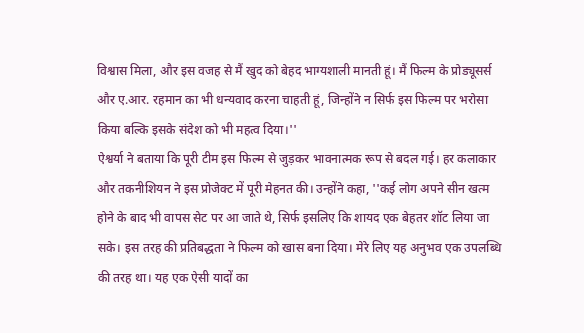विश्वास मिला, और इस वजह से मैं खुद को बेहद भाग्यशाली मानती हूं। मैं फिल्म के प्रोड्यूसर्स और ए.आर. रहमान का भी धन्यवाद करना चाहती हूं, जिन्होंने न सिर्फ इस फिल्म पर भरोसा किया बल्कि इसके संदेश को भी महत्व दिया।''
ऐश्वर्या ने बताया कि पूरी टीम इस फिल्म से जुड़कर भावनात्मक रूप से बदल गई। हर कलाकार और तकनीशियन ने इस प्रोजेक्ट में पूरी मेहनत की। उन्होंने कहा, ''कई लोग अपने सीन खत्म होने के बाद भी वापस सेट पर आ जाते थे, सिर्फ इसलिए कि शायद एक बेहतर शॉट लिया जा सके। इस तरह की प्रतिबद्धता ने फिल्म को खास बना दिया। मेरे लिए यह अनुभव एक उपलब्धि की तरह था। यह एक ऐसी यादों का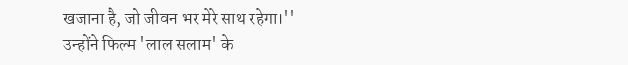खजाना है, जो जीवन भर मेरे साथ रहेगा।''
उन्होंने फिल्म 'लाल सलाम' के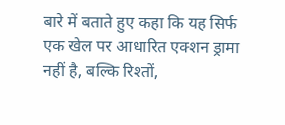बारे में बताते हुए कहा कि यह सिर्फ एक खेल पर आधारित एक्शन ड्रामा नहीं है, बल्कि रिश्तों,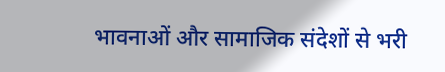भावनाओं और सामाजिक संदेशों से भरी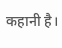कहानी है।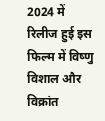2024 में रिलीज हुई इस फिल्म में विष्णु विशाल और विक्रांत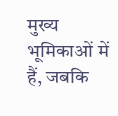मुख्य भूमिकाओं में हैं, जबकि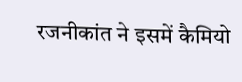रजनीकांत ने इसमें कैमियो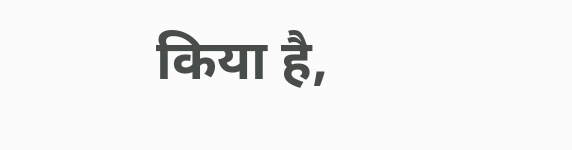किया है,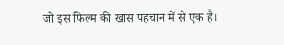जो इस फिल्म की खास पहचान में से एक है।